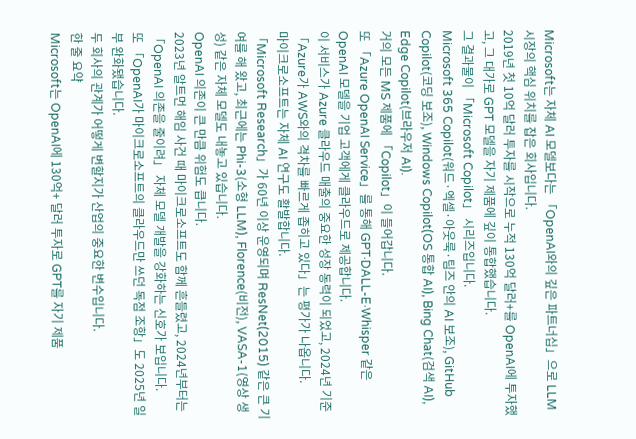Microsoft는 자체 AI 모델보다는 「OpenAI와의 깊은 파트너십」으로 LLM 시장의 핵심 위치를 잡은 회사입니다.
2019년 첫 10억 달러 투자를 시작으로 누적 130억 달러+를 OpenAI에 투자했고, 그 대가로 GPT 모델을 자기 제품에 깊이 통합했습니다.
그 결과물이 「Microsoft Copilot」 시리즈입니다.
Microsoft 365 Copilot(워드·엑셀·아웃룩·팀즈 안의 AI 보조), GitHub Copilot(코딩 보조), Windows Copilot(OS 통합 AI), Bing Chat(검색 AI), Edge Copilot(브라우저 AI).
거의 모든 MS 제품에 「Copilot」이 들어갑니다.
또 「Azure OpenAI Service」를 통해 GPT·DALL-E·Whisper 같은 OpenAI 모델을 기업 고객에게 클라우드로 제공합니다.
이 서비스가 Azure 클라우드 매출의 중요한 성장 동력이 되었고, 2024년 기준 「Azure가 AWS와의 격차를 빠르게 좁히고 있다」는 평가가 나옵니다.
마이크로소프트는 자체 AI 연구도 활발합니다.
「Microsoft Research」가 60년 이상 운영되며 ResNet(2015) 같은 큰 기여를 해 왔고, 최근에는 Phi-3(소형 LLM), Florence(비전), VASA-1(영상 생성) 같은 자체 모델도 내놓고 있습니다.
OpenAI 의존이 큰 만큼 위험도 큽니다.
2023년 알트먼 해임 사건 때 마이크로소프트도 함께 흔들렸고, 2024년부터는 「OpenAI 의존을 줄이려」 자체 모델 개발을 강화하는 신호가 보입니다.
또 「OpenAI가 마이크로소프트의 클라우드만 쓰던 독점 조항」도 2025년 일부 완화됐습니다.
두 회사의 관계가 어떻게 변할지가 산업의 중요한 변수입니다.
한 줄 요약
Microsoft는 OpenAI에 130억+ 달러 투자로 GPT를 자기 제품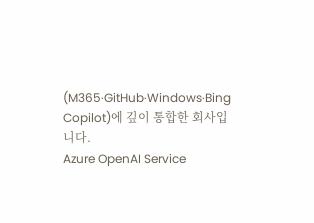(M365·GitHub·Windows·Bing Copilot)에 깊이 통합한 회사입니다.
Azure OpenAI Service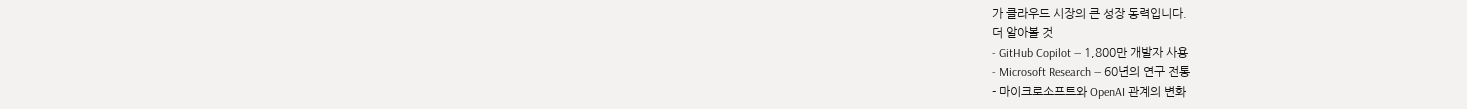가 클라우드 시장의 큰 성장 동력입니다.
더 알아볼 것
- GitHub Copilot — 1,800만 개발자 사용
- Microsoft Research — 60년의 연구 전통
- 마이크로소프트와 OpenAI 관계의 변화